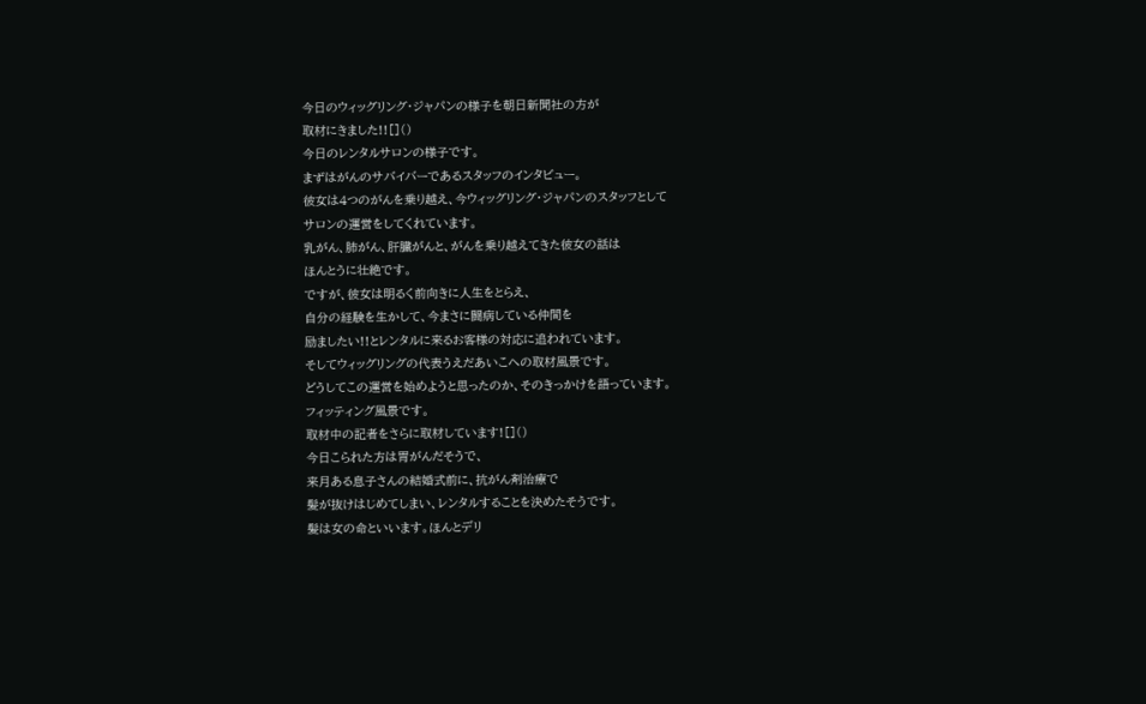今日のウィッグリング・ジャパンの様子を朝日新聞社の方が
取材にきました!![]()
今日のレンタルサロンの様子です。
まずはがんのサバイバーであるスタッフのインタビュー。
彼女は4つのがんを乗り越え、今ウィッグリング・ジャパンのスタッフとして
サロンの運営をしてくれています。
乳がん、肺がん、肝臓がんと、がんを乗り越えてきた彼女の話は
ほんとうに壮絶です。
ですが、彼女は明るく前向きに人生をとらえ、
自分の経験を生かして、今まさに闘病している仲間を
励ましたい!!とレンタルに来るお客様の対応に追われています。
そしてウィッグリングの代表うえだあいこへの取材風景です。
どうしてこの運営を始めようと思ったのか、そのきっかけを語っています。
フィッティング風景です。
取材中の記者をさらに取材しています![]()
今日こられた方は胃がんだそうで、
来月ある息子さんの結婚式前に、抗がん剤治療で
髪が抜けはじめてしまい、レンタルすることを決めたそうです。
髪は女の命といいます。ほんとデリ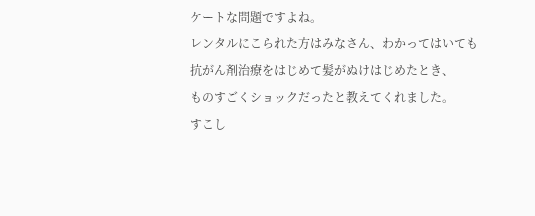ケートな問題ですよね。
レンタルにこられた方はみなさん、わかってはいても
抗がん剤治療をはじめて髪がぬけはじめたとき、
ものすごくショックだったと教えてくれました。
すこし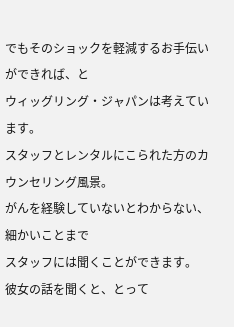でもそのショックを軽減するお手伝いができれば、と
ウィッグリング・ジャパンは考えています。
スタッフとレンタルにこられた方のカウンセリング風景。
がんを経験していないとわからない、細かいことまで
スタッフには聞くことができます。
彼女の話を聞くと、とって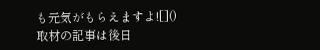も元気がもらえますよ![]()
取材の記事は後日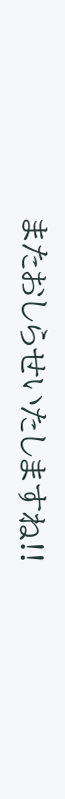またおしらせいたしますね!!